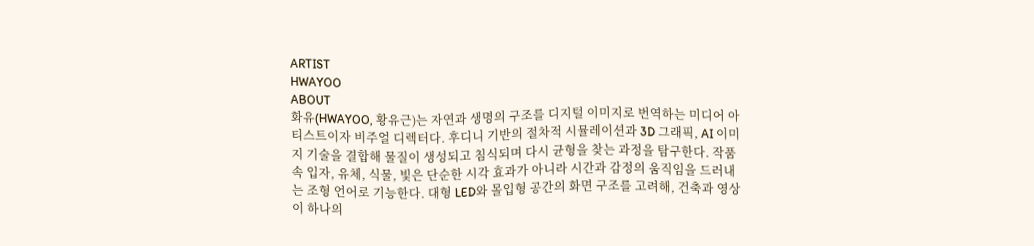ARTIST
HWAYOO
ABOUT
화유(HWAYOO, 황유근)는 자연과 생명의 구조를 디지털 이미지로 번역하는 미디어 아티스트이자 비주얼 디렉터다. 후디니 기반의 절차적 시뮬레이션과 3D 그래픽, AI 이미지 기술을 결합해 물질이 생성되고 침식되며 다시 균형을 찾는 과정을 탐구한다. 작품 속 입자, 유체, 식물, 빛은 단순한 시각 효과가 아니라 시간과 감정의 움직임을 드러내는 조형 언어로 기능한다. 대형 LED와 몰입형 공간의 화면 구조를 고려해, 건축과 영상이 하나의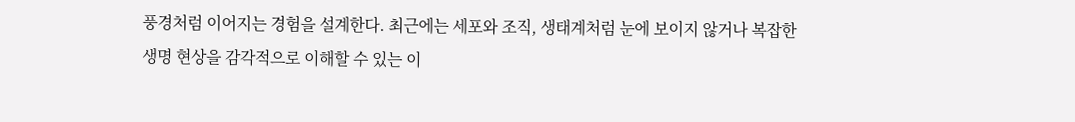풍경처럼 이어지는 경험을 설계한다. 최근에는 세포와 조직, 생태계처럼 눈에 보이지 않거나 복잡한 생명 현상을 감각적으로 이해할 수 있는 이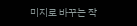미지로 바꾸는 작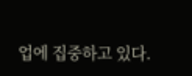업에 집중하고 있다.